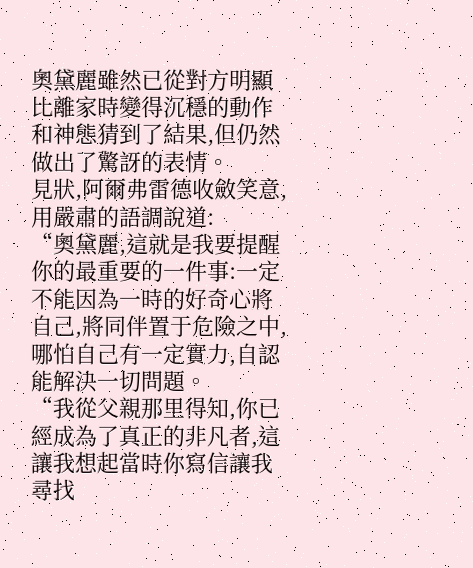奧黛麗雖然已從對方明顯比離家時變得沉穩的動作和神態猜到了結果,但仍然做出了驚訝的表情。
見狀,阿爾弗雷德收斂笑意,用嚴肅的語調說道:
“奧黛麗,這就是我要提醒你的最重要的一件事:一定不能因為一時的好奇心將自己,將同伴置于危險之中,哪怕自己有一定實力,自認能解決一切問題。
“我從父親那里得知,你已經成為了真正的非凡者,這讓我想起當時你寫信讓我尋找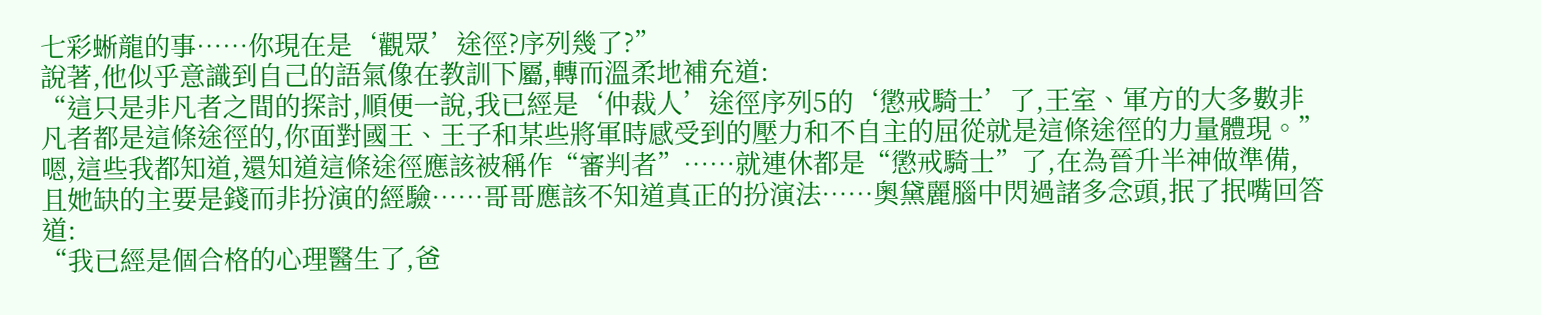七彩蜥龍的事……你現在是‘觀眾’途徑?序列幾了?”
說著,他似乎意識到自己的語氣像在教訓下屬,轉而溫柔地補充道:
“這只是非凡者之間的探討,順便一說,我已經是‘仲裁人’途徑序列5的‘懲戒騎士’了,王室、軍方的大多數非凡者都是這條途徑的,你面對國王、王子和某些將軍時感受到的壓力和不自主的屈從就是這條途徑的力量體現。”
嗯,這些我都知道,還知道這條途徑應該被稱作“審判者”……就連休都是“懲戒騎士”了,在為晉升半神做準備,且她缺的主要是錢而非扮演的經驗……哥哥應該不知道真正的扮演法……奧黛麗腦中閃過諸多念頭,抿了抿嘴回答道:
“我已經是個合格的心理醫生了,爸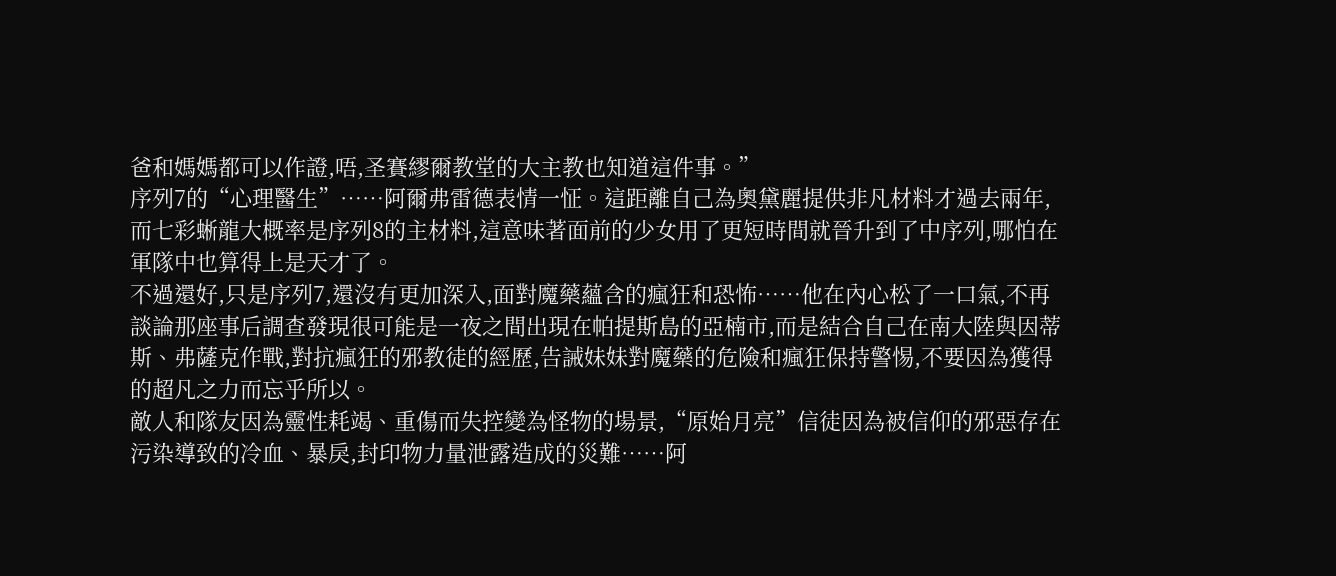爸和媽媽都可以作證,唔,圣賽繆爾教堂的大主教也知道這件事。”
序列7的“心理醫生”……阿爾弗雷德表情一怔。這距離自己為奧黛麗提供非凡材料才過去兩年,而七彩蜥龍大概率是序列8的主材料,這意味著面前的少女用了更短時間就晉升到了中序列,哪怕在軍隊中也算得上是天才了。
不過還好,只是序列7,還沒有更加深入,面對魔藥蘊含的瘋狂和恐怖……他在內心松了一口氣,不再談論那座事后調查發現很可能是一夜之間出現在帕提斯島的亞楠市,而是結合自己在南大陸與因蒂斯、弗薩克作戰,對抗瘋狂的邪教徒的經歷,告誡妹妹對魔藥的危險和瘋狂保持警惕,不要因為獲得的超凡之力而忘乎所以。
敵人和隊友因為靈性耗竭、重傷而失控變為怪物的場景,“原始月亮”信徒因為被信仰的邪惡存在污染導致的冷血、暴戾,封印物力量泄露造成的災難……阿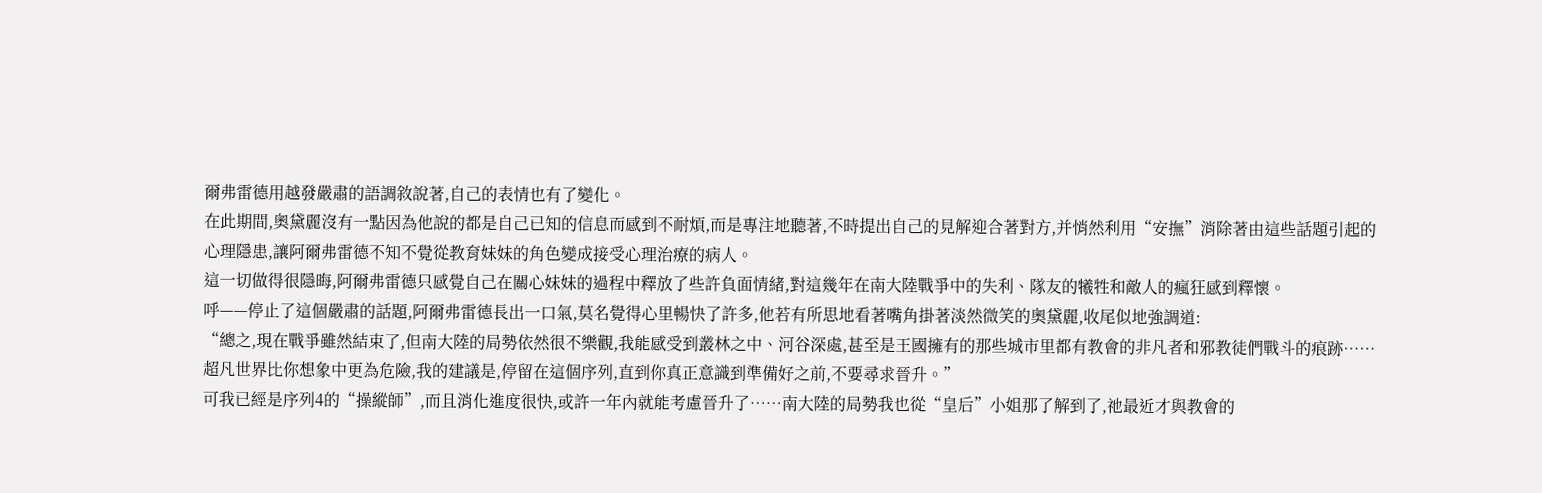爾弗雷德用越發嚴肅的語調敘說著,自己的表情也有了變化。
在此期間,奧黛麗沒有一點因為他說的都是自己已知的信息而感到不耐煩,而是專注地聽著,不時提出自己的見解迎合著對方,并悄然利用“安撫”消除著由這些話題引起的心理隱患,讓阿爾弗雷德不知不覺從教育妹妹的角色變成接受心理治療的病人。
這一切做得很隱晦,阿爾弗雷德只感覺自己在關心妹妹的過程中釋放了些許負面情緒,對這幾年在南大陸戰爭中的失利、隊友的犧牲和敵人的瘋狂感到釋懷。
呼——停止了這個嚴肅的話題,阿爾弗雷德長出一口氣,莫名覺得心里暢快了許多,他若有所思地看著嘴角掛著淡然微笑的奧黛麗,收尾似地強調道:
“總之,現在戰爭雖然結束了,但南大陸的局勢依然很不樂觀,我能感受到叢林之中、河谷深處,甚至是王國擁有的那些城市里都有教會的非凡者和邪教徒們戰斗的痕跡……超凡世界比你想象中更為危險,我的建議是,停留在這個序列,直到你真正意識到準備好之前,不要尋求晉升。”
可我已經是序列4的“操縱師”,而且消化進度很快,或許一年內就能考慮晉升了……南大陸的局勢我也從“皇后”小姐那了解到了,祂最近才與教會的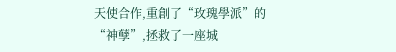天使合作,重創了“玫瑰學派”的“神孽”,拯救了一座城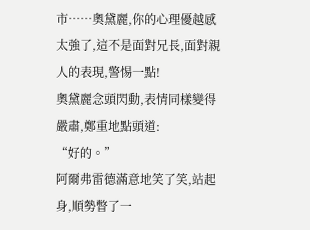市……奧黛麗,你的心理優越感太強了,這不是面對兄長,面對親人的表現,警惕一點!
奧黛麗念頭閃動,表情同樣變得嚴肅,鄭重地點頭道:
“好的。”
阿爾弗雷德滿意地笑了笑,站起身,順勢瞥了一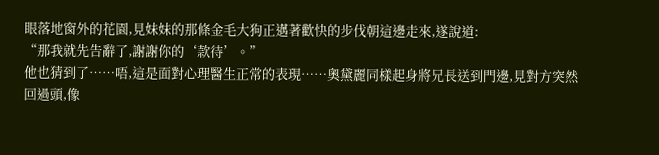眼落地窗外的花園,見妹妹的那條金毛大狗正邁著歡快的步伐朝這邊走來,遂說道:
“那我就先告辭了,謝謝你的‘款待’。”
他也猜到了……唔,這是面對心理醫生正常的表現……奧黛麗同樣起身將兄長送到門邊,見對方突然回過頭,像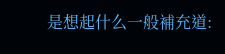是想起什么一般補充道: